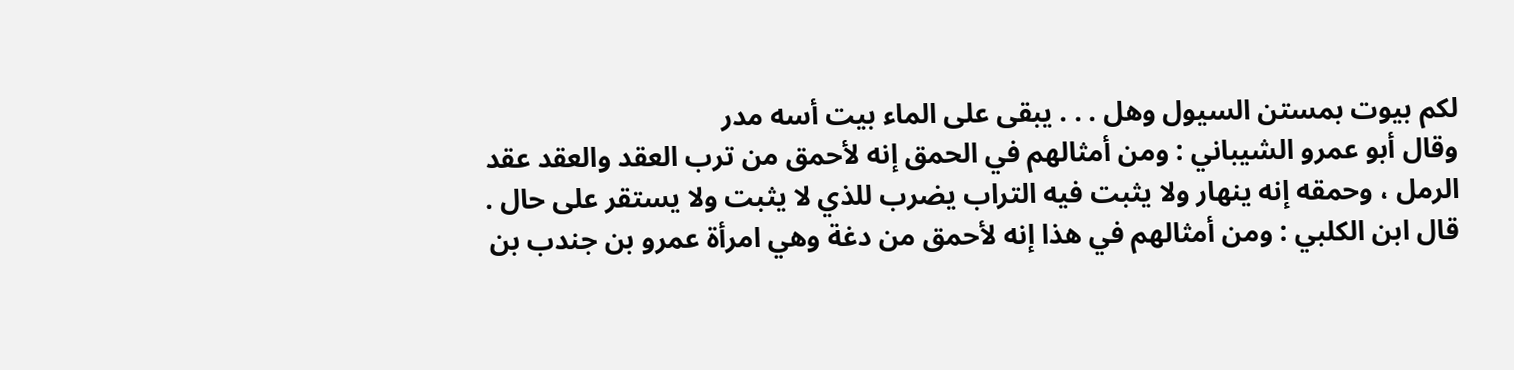لكم بيوت بمستن السيول وهل . . . يبقى على الماء بيت أسه مدر
وقال أبو عمرو الشيباني : ومن أمثالهم في الحمق إنه لأحمق من ترب العقد والعقد عقد الرمل ، وحمقه إنه ينهار ولا يثبت فيه التراب يضرب للذي لا يثبت ولا يستقر على حال .
قال ابن الكلبي : ومن أمثالهم في هذا إنه لأحمق من دغة وهي امرأة عمرو بن جندب بن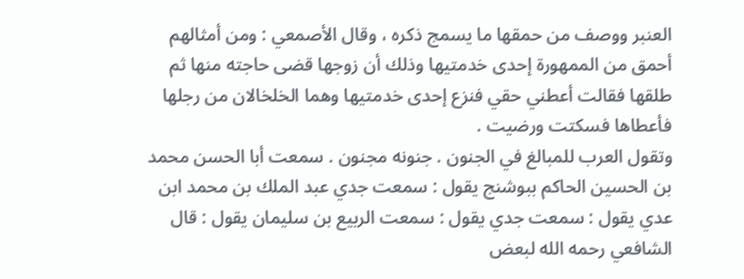العنبر ووصف من حمقها ما يسمج ذكره ، وقال الأصمعي : ومن أمثالهم أحمق من الممهورة إحدى خدمتيها وذلك أن زوجها قضى حاجته منها ثم طلقها فقالت أعطني حقي فنزع إحدى خدمتيها وهما الخلخالان من رجلها فأعطاها فسكتت ورضيت .
وتقول العرب للمبالغ في الجنون . جنونه مجنون . سمعت أبا الحسن محمد بن الحسين الحاكم ببوشنج يقول : سمعت جدي عبد الملك بن محمد ابن عدي يقول : سمعت جدي يقول : سمعت الربيع بن سليمان يقول : قال الشافعي رحمه الله لبعض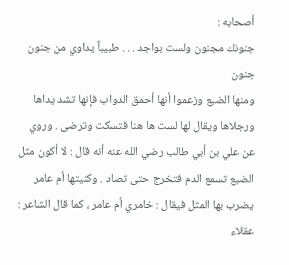أصحابه :
جنونك مجنون ولست بواجد . . . طبيباً يداوي من جنون جنون
ومنها الضبع وزعموا أنها أحمق الدواب فإنها تشد يداها ورجلاها ويقال لها لست ها هنا فتسكت وترضى . وروي عن علي بن أبي طالب رضي الله عنه أنه قال : لا أكون مثل الضبع تسمع الدم فتخرج حتى تصاد . وكنيتها أم عامر يضرب بها المثل فيقال : خامري أم عامر ، كما قال الشاعر :
عقلاء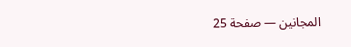المجانين — صفحة 25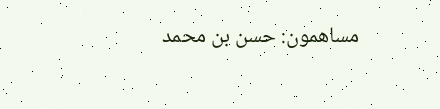مساهمون: حسن بن محمد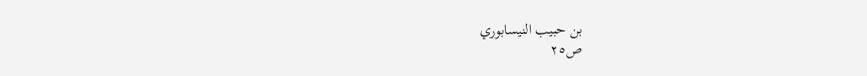بن حبيب النيسابوري
ص٢٥